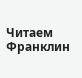Читаем Франклин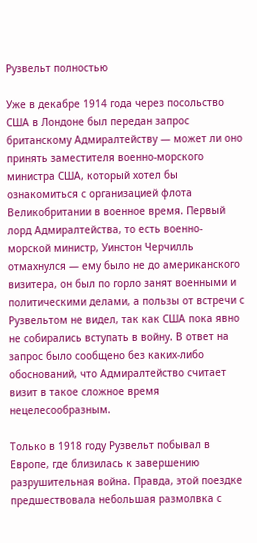Рузвельт полностью

Уже в декабре 1914 года через посольство США в Лондоне был передан запрос британскому Адмиралтейству — может ли оно принять заместителя военно-морского министра США, который хотел бы ознакомиться с организацией флота Великобритании в военное время. Первый лорд Адмиралтейства, то есть военно-морской министр, Уинстон Черчилль отмахнулся — ему было не до американского визитера, он был по горло занят военными и политическими делами, а пользы от встречи с Рузвельтом не видел, так как США пока явно не собирались вступать в войну. В ответ на запрос было сообщено без каких-либо обоснований, что Адмиралтейство считает визит в такое сложное время нецелесообразным.

Только в 1918 году Рузвельт побывал в Европе, где близилась к завершению разрушительная война. Правда, этой поездке предшествовала небольшая размолвка с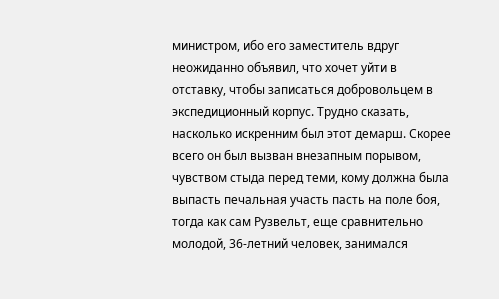министром, ибо его заместитель вдруг неожиданно объявил, что хочет уйти в отставку, чтобы записаться добровольцем в экспедиционный корпус. Трудно сказать, насколько искренним был этот демарш. Скорее всего он был вызван внезапным порывом, чувством стыда перед теми, кому должна была выпасть печальная участь пасть на поле боя, тогда как сам Рузвельт, еще сравнительно молодой, 36-летний человек, занимался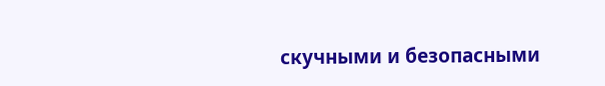скучными и безопасными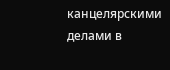канцелярскими делами в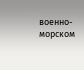военно-морском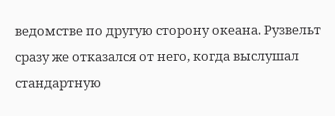ведомстве по другую сторону океана. Рузвельт сразу же отказался от него, когда выслушал стандартную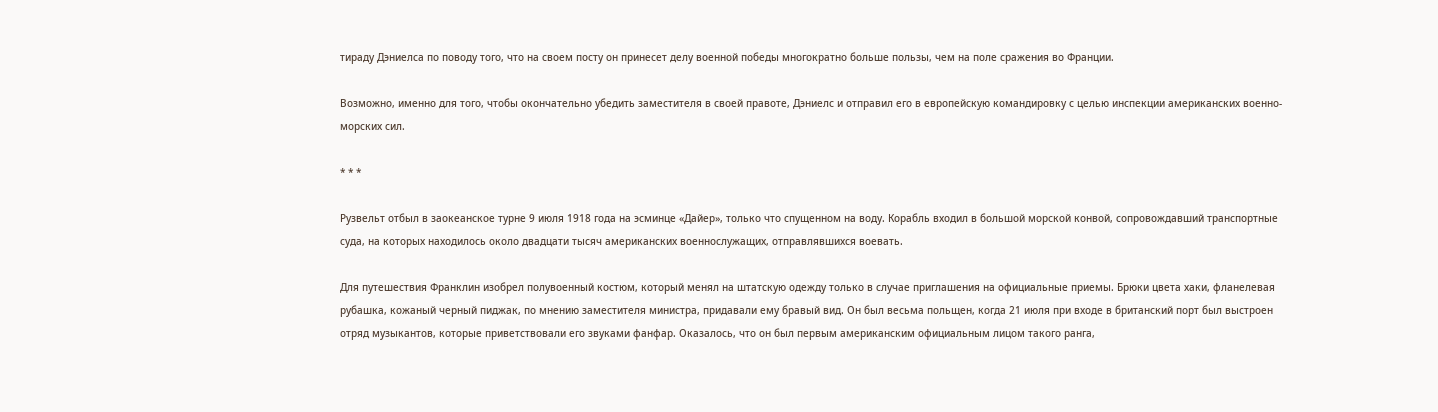тираду Дэниелса по поводу того, что на своем посту он принесет делу военной победы многократно больше пользы, чем на поле сражения во Франции.

Возможно, именно для того, чтобы окончательно убедить заместителя в своей правоте, Дэниелс и отправил его в европейскую командировку с целью инспекции американских военно-морских сил.

* * *

Рузвельт отбыл в заокеанское турне 9 июля 1918 года на эсминце «Дайер», только что спущенном на воду. Корабль входил в большой морской конвой, сопровождавший транспортные суда, на которых находилось около двадцати тысяч американских военнослужащих, отправлявшихся воевать.

Для путешествия Франклин изобрел полувоенный костюм, который менял на штатскую одежду только в случае приглашения на официальные приемы. Брюки цвета хаки, фланелевая рубашка, кожаный черный пиджак, по мнению заместителя министра, придавали ему бравый вид. Он был весьма польщен, когда 21 июля при входе в британский порт был выстроен отряд музыкантов, которые приветствовали его звуками фанфар. Оказалось, что он был первым американским официальным лицом такого ранга,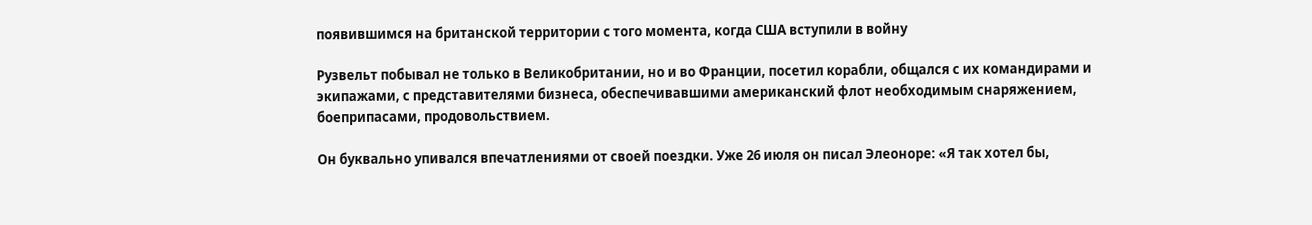появившимся на британской территории с того момента, когда США вступили в войну

Рузвельт побывал не только в Великобритании, но и во Франции, посетил корабли, общался с их командирами и экипажами, с представителями бизнеса, обеспечивавшими американский флот необходимым снаряжением, боеприпасами, продовольствием.

Он буквально упивался впечатлениями от своей поездки. Уже 26 июля он писал Элеоноре: «Я так хотел бы,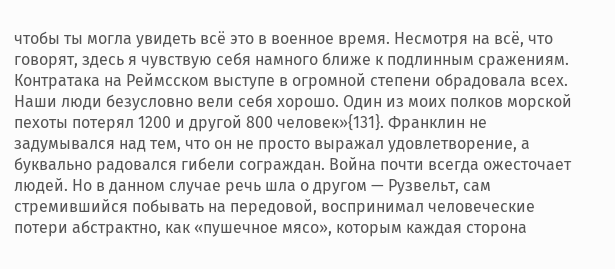чтобы ты могла увидеть всё это в военное время. Несмотря на всё, что говорят, здесь я чувствую себя намного ближе к подлинным сражениям. Контратака на Реймсском выступе в огромной степени обрадовала всех. Наши люди безусловно вели себя хорошо. Один из моих полков морской пехоты потерял 1200 и другой 800 человек»{131}. Франклин не задумывался над тем, что он не просто выражал удовлетворение, а буквально радовался гибели сограждан. Война почти всегда ожесточает людей. Но в данном случае речь шла о другом — Рузвельт, сам стремившийся побывать на передовой, воспринимал человеческие потери абстрактно, как «пушечное мясо», которым каждая сторона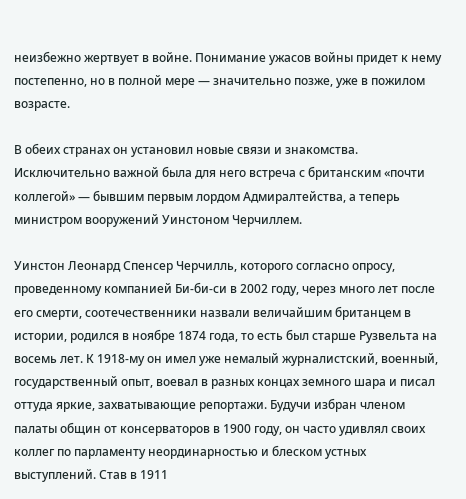неизбежно жертвует в войне. Понимание ужасов войны придет к нему постепенно, но в полной мере — значительно позже, уже в пожилом возрасте.

В обеих странах он установил новые связи и знакомства. Исключительно важной была для него встреча с британским «почти коллегой» — бывшим первым лордом Адмиралтейства, а теперь министром вооружений Уинстоном Черчиллем.

Уинстон Леонард Спенсер Черчилль, которого согласно опросу, проведенному компанией Би-би-си в 2002 году, через много лет после его смерти, соотечественники назвали величайшим британцем в истории, родился в ноябре 1874 года, то есть был старше Рузвельта на восемь лет. К 1918-му он имел уже немалый журналистский, военный, государственный опыт, воевал в разных концах земного шара и писал оттуда яркие, захватывающие репортажи. Будучи избран членом палаты общин от консерваторов в 1900 году, он часто удивлял своих коллег по парламенту неординарностью и блеском устных выступлений. Став в 1911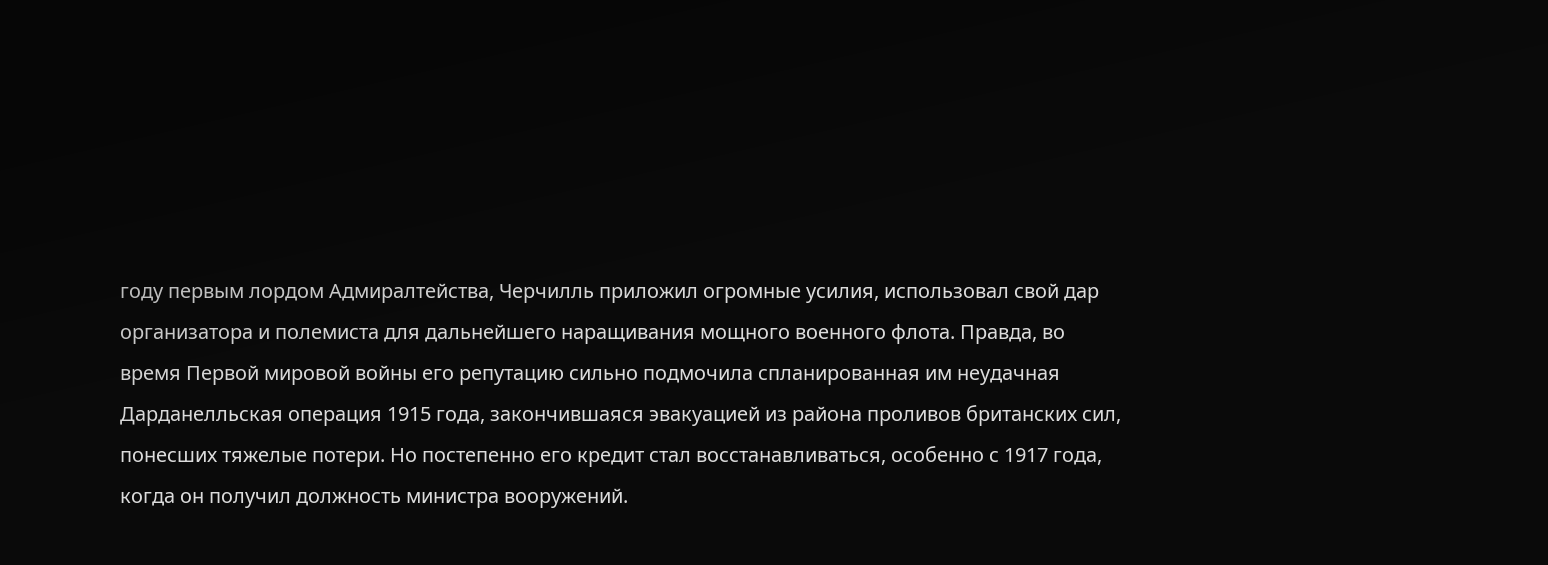году первым лордом Адмиралтейства, Черчилль приложил огромные усилия, использовал свой дар организатора и полемиста для дальнейшего наращивания мощного военного флота. Правда, во время Первой мировой войны его репутацию сильно подмочила спланированная им неудачная Дарданелльская операция 1915 года, закончившаяся эвакуацией из района проливов британских сил, понесших тяжелые потери. Но постепенно его кредит стал восстанавливаться, особенно с 1917 года, когда он получил должность министра вооружений.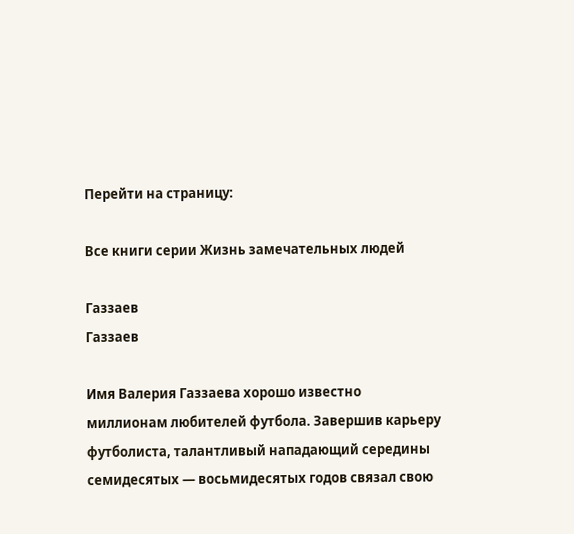Перейти на страницу:

Все книги серии Жизнь замечательных людей

Газзаев
Газзаев

Имя Валерия Газзаева хорошо известно миллионам любителей футбола. Завершив карьеру футболиста, талантливый нападающий середины семидесятых — восьмидесятых годов связал свою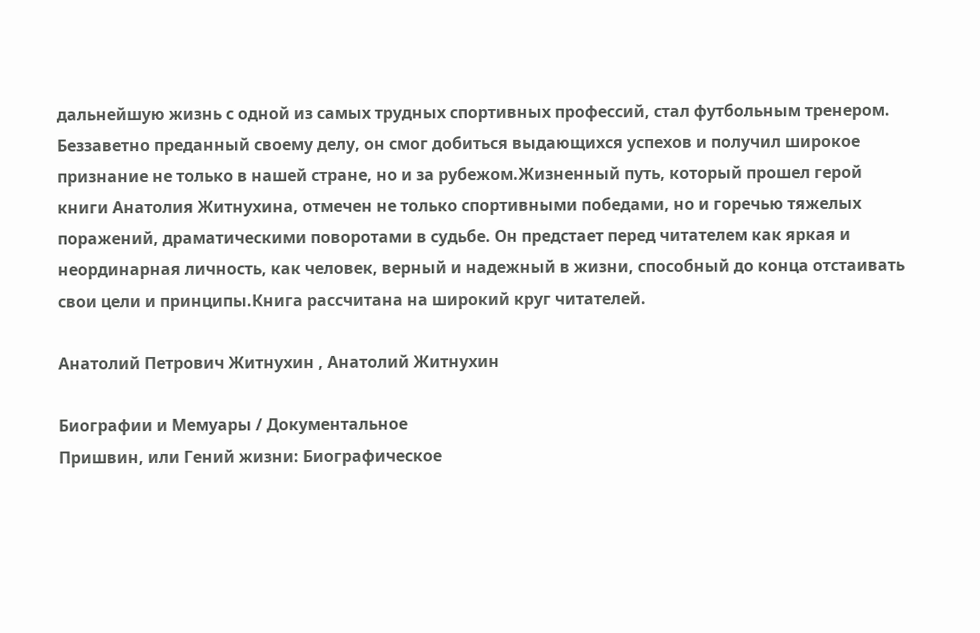дальнейшую жизнь с одной из самых трудных спортивных профессий, стал футбольным тренером. Беззаветно преданный своему делу, он смог добиться выдающихся успехов и получил широкое признание не только в нашей стране, но и за рубежом.Жизненный путь, который прошел герой книги Анатолия Житнухина, отмечен не только спортивными победами, но и горечью тяжелых поражений, драматическими поворотами в судьбе. Он предстает перед читателем как яркая и неординарная личность, как человек, верный и надежный в жизни, способный до конца отстаивать свои цели и принципы.Книга рассчитана на широкий круг читателей.

Анатолий Петрович Житнухин , Анатолий Житнухин

Биографии и Мемуары / Документальное
Пришвин, или Гений жизни: Биографическое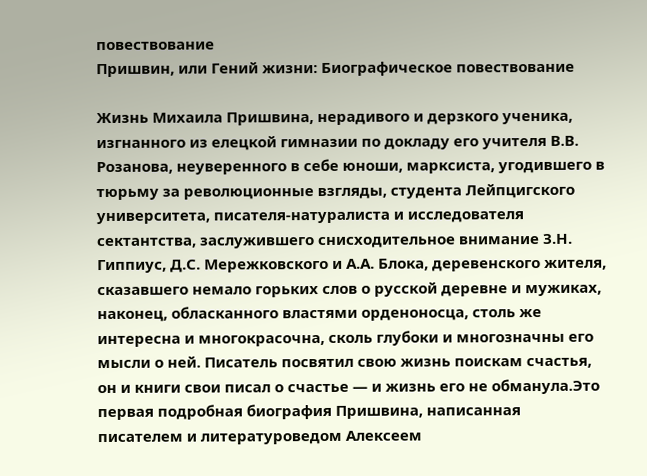повествование
Пришвин, или Гений жизни: Биографическое повествование

Жизнь Михаила Пришвина, нерадивого и дерзкого ученика, изгнанного из елецкой гимназии по докладу его учителя В.В. Розанова, неуверенного в себе юноши, марксиста, угодившего в тюрьму за революционные взгляды, студента Лейпцигского университета, писателя-натуралиста и исследователя сектантства, заслужившего снисходительное внимание З.Н. Гиппиус, Д.С. Мережковского и А.А. Блока, деревенского жителя, сказавшего немало горьких слов о русской деревне и мужиках, наконец, обласканного властями орденоносца, столь же интересна и многокрасочна, сколь глубоки и многозначны его мысли о ней. Писатель посвятил свою жизнь поискам счастья, он и книги свои писал о счастье — и жизнь его не обманула.Это первая подробная биография Пришвина, написанная писателем и литературоведом Алексеем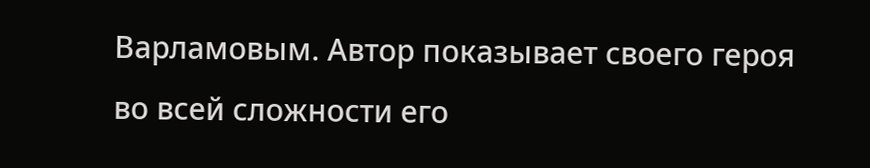Варламовым. Автор показывает своего героя во всей сложности его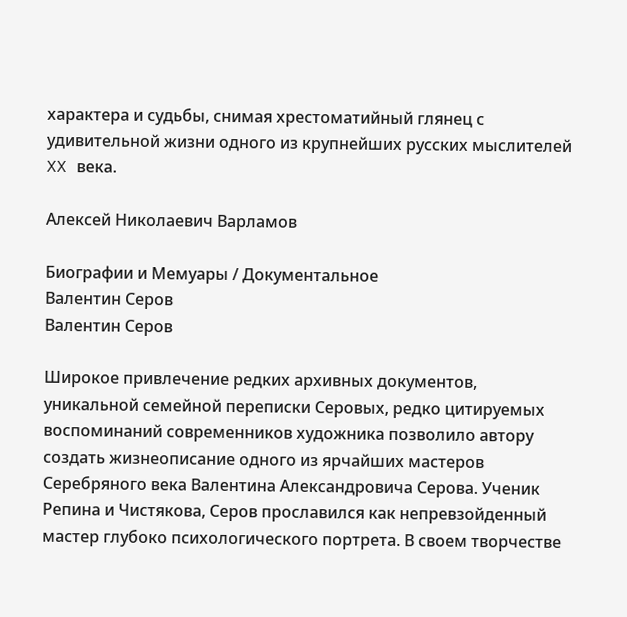характера и судьбы, снимая хрестоматийный глянец с удивительной жизни одного из крупнейших русских мыслителей XX века.

Алексей Николаевич Варламов

Биографии и Мемуары / Документальное
Валентин Серов
Валентин Серов

Широкое привлечение редких архивных документов, уникальной семейной переписки Серовых, редко цитируемых воспоминаний современников художника позволило автору создать жизнеописание одного из ярчайших мастеров Серебряного века Валентина Александровича Серова. Ученик Репина и Чистякова, Серов прославился как непревзойденный мастер глубоко психологического портрета. В своем творчестве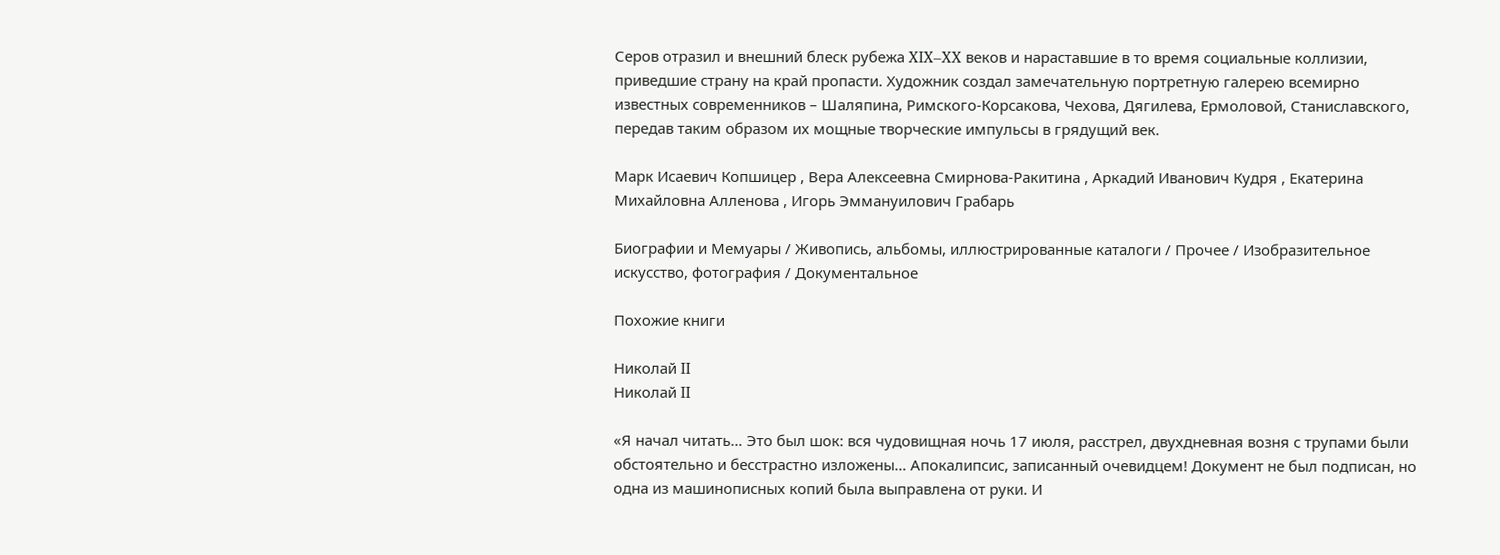Серов отразил и внешний блеск рубежа XIX–XX веков и нараставшие в то время социальные коллизии, приведшие страну на край пропасти. Художник создал замечательную портретную галерею всемирно известных современников – Шаляпина, Римского-Корсакова, Чехова, Дягилева, Ермоловой, Станиславского, передав таким образом их мощные творческие импульсы в грядущий век.

Марк Исаевич Копшицер , Вера Алексеевна Смирнова-Ракитина , Аркадий Иванович Кудря , Екатерина Михайловна Алленова , Игорь Эммануилович Грабарь

Биографии и Мемуары / Живопись, альбомы, иллюстрированные каталоги / Прочее / Изобразительное искусство, фотография / Документальное

Похожие книги

Николай II
Николай II

«Я начал читать… Это был шок: вся чудовищная ночь 17 июля, расстрел, двухдневная возня с трупами были обстоятельно и бесстрастно изложены… Апокалипсис, записанный очевидцем! Документ не был подписан, но одна из машинописных копий была выправлена от руки. И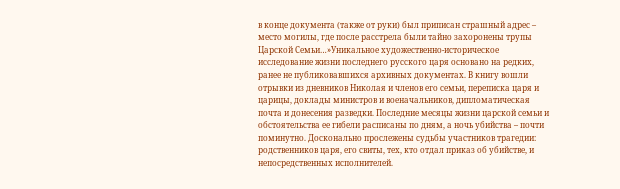в конце документа (также от руки) был приписан страшный адрес – место могилы, где после расстрела были тайно захоронены трупы Царской Семьи…»Уникальное художественно-историческое исследование жизни последнего русского царя основано на редких, ранее не публиковавшихся архивных документах. В книгу вошли отрывки из дневников Николая и членов его семьи, переписка царя и царицы, доклады министров и военачальников, дипломатическая почта и донесения разведки. Последние месяцы жизни царской семьи и обстоятельства ее гибели расписаны по дням, а ночь убийства – почти поминутно. Досконально прослежены судьбы участников трагедии: родственников царя, его свиты, тех, кто отдал приказ об убийстве, и непосредственных исполнителей.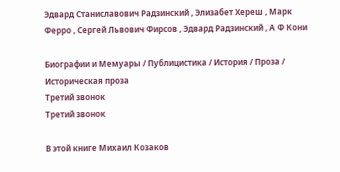Эдвард Станиславович Радзинский , Элизабет Хереш , Марк Ферро , Сергей Львович Фирсов , Эдвард Радзинский , А Ф Кони

Биографии и Мемуары / Публицистика / История / Проза / Историческая проза
Третий звонок
Третий звонок

В этой книге Михаил Козаков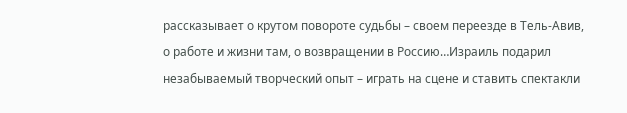рассказывает о крутом повороте судьбы – своем переезде в Тель-Авив, о работе и жизни там, о возвращении в Россию…Израиль подарил незабываемый творческий опыт – играть на сцене и ставить спектакли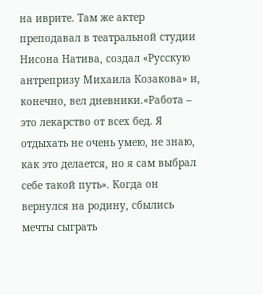на иврите. Там же актер преподавал в театральной студии Нисона Натива, создал «Русскую антрепризу Михаила Козакова» и, конечно, вел дневники.«Работа – это лекарство от всех бед. Я отдыхать не очень умею, не знаю, как это делается, но я сам выбрал себе такой путь». Когда он вернулся на родину, сбылись мечты сыграть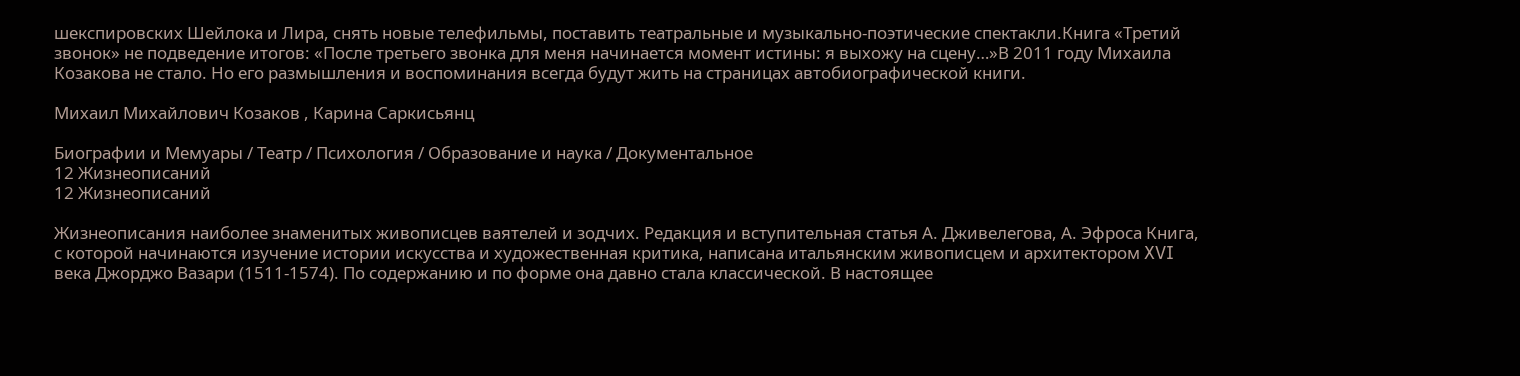шекспировских Шейлока и Лира, снять новые телефильмы, поставить театральные и музыкально-поэтические спектакли.Книга «Третий звонок» не подведение итогов: «После третьего звонка для меня начинается момент истины: я выхожу на сцену…»В 2011 году Михаила Козакова не стало. Но его размышления и воспоминания всегда будут жить на страницах автобиографической книги.

Михаил Михайлович Козаков , Карина Саркисьянц

Биографии и Мемуары / Театр / Психология / Образование и наука / Документальное
12 Жизнеописаний
12 Жизнеописаний

Жизнеописания наиболее знаменитых живописцев ваятелей и зодчих. Редакция и вступительная статья А. Дживелегова, А. Эфроса Книга, с которой начинаются изучение истории искусства и художественная критика, написана итальянским живописцем и архитектором XVI века Джорджо Вазари (1511-1574). По содержанию и по форме она давно стала классической. В настоящее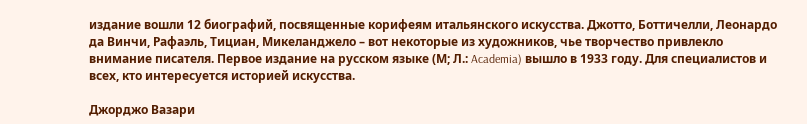издание вошли 12 биографий, посвященные корифеям итальянского искусства. Джотто, Боттичелли, Леонардо да Винчи, Рафаэль, Тициан, Микеланджело – вот некоторые из художников, чье творчество привлекло внимание писателя. Первое издание на русском языке (М; Л.: Academia) вышло в 1933 году. Для специалистов и всех, кто интересуется историей искусства.

Джорджо Вазари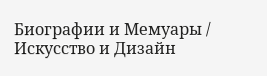Биографии и Мемуары / Искусство и Дизайн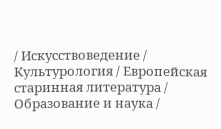/ Искусствоведение / Культурология / Европейская старинная литература / Образование и наука /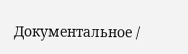Документальное /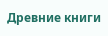Древние книги